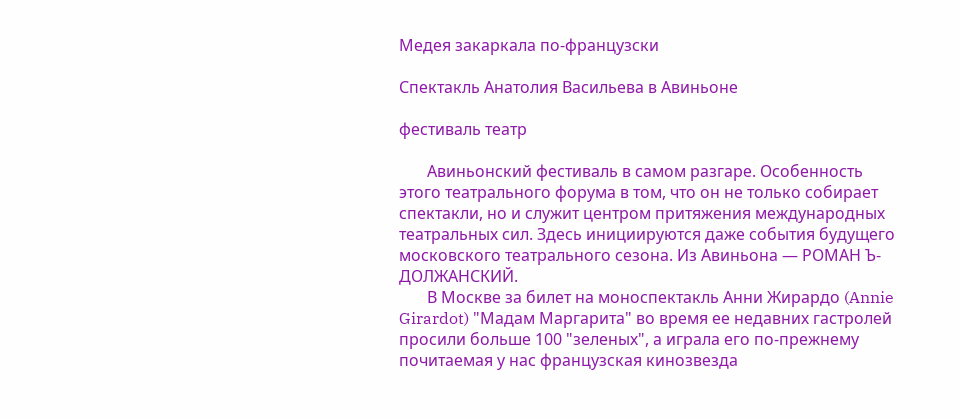Медея закаркала по-французски

Спектакль Анатолия Васильева в Авиньоне

фестиваль театр

       Авиньонский фестиваль в самом разгаре. Особенность этого театрального форума в том, что он не только собирает спектакли, но и служит центром притяжения международных театральных сил. Здесь инициируются даже события будущего московского театрального сезона. Из Авиньона — РОМАН Ъ-ДОЛЖАНСКИЙ.
       В Москве за билет на моноспектакль Анни Жирардо (Annie Girardot) "Мадам Маргарита" во время ее недавних гастролей просили больше 100 "зеленых", а играла его по-прежнему почитаемая у нас французская кинозвезда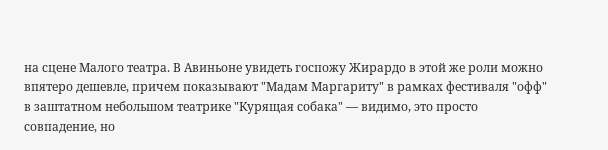на сцене Малого театра. В Авиньоне увидеть госпожу Жирардо в этой же роли можно впятеро дешевле, причем показывают "Мадам Маргариту" в рамках фестиваля "офф" в заштатном небольшом театрике "Курящая собака" — видимо, это просто совпадение, но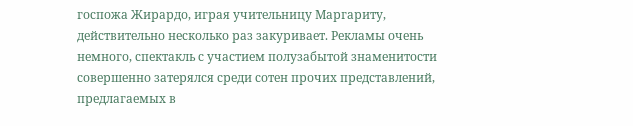госпожа Жирардо, играя учительницу Маргариту, действительно несколько раз закуривает. Рекламы очень немного, спектакль с участием полузабытой знаменитости совершенно затерялся среди сотен прочих представлений, предлагаемых в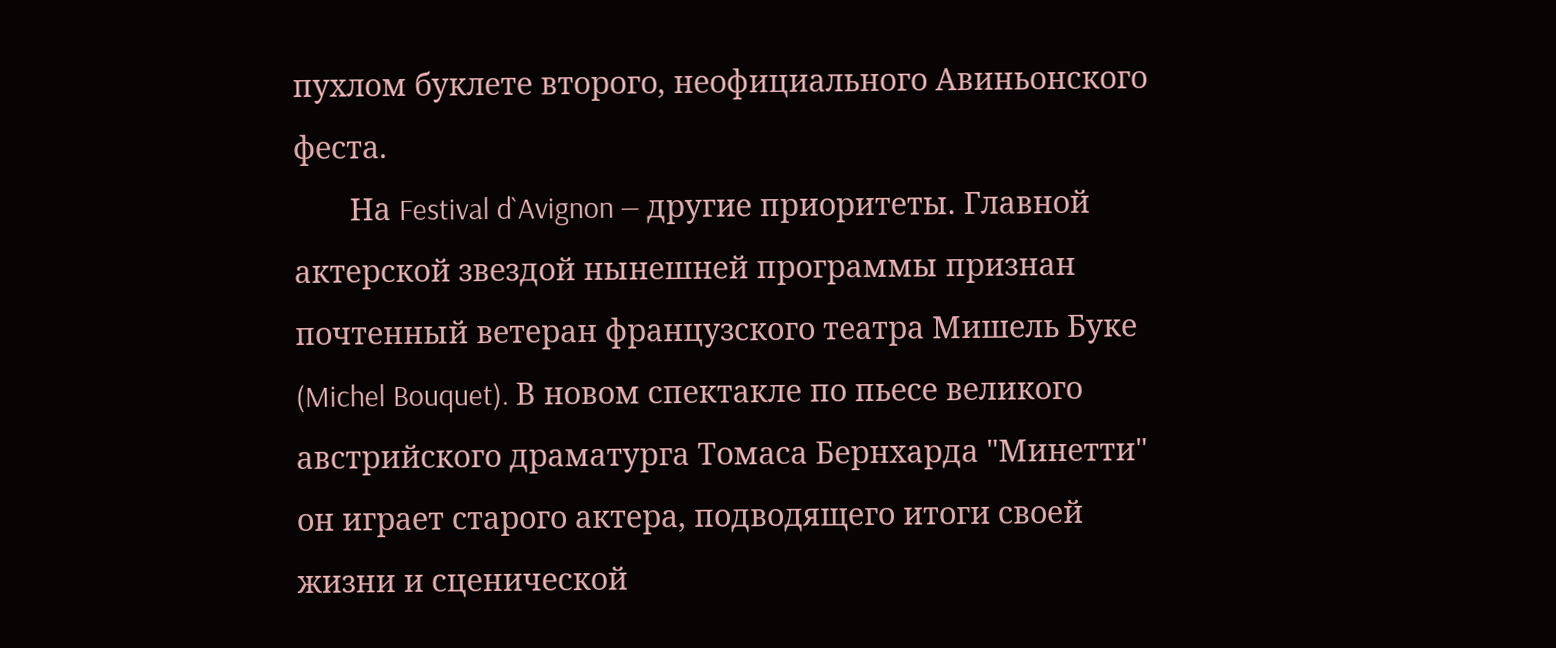пухлом буклете второго, неофициального Авиньонского феста.
       На Festival d`Avignon — другие приоритеты. Главной актерской звездой нынешней программы признан почтенный ветеран французского театра Мишель Буке (Michel Bouquet). В новом спектакле по пьесе великого австрийского драматурга Томаса Бернхарда "Минетти" он играет старого актера, подводящего итоги своей жизни и сценической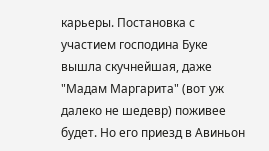карьеры. Постановка с участием господина Буке вышла скучнейшая, даже "Мадам Маргарита" (вот уж далеко не шедевр) поживее будет. Но его приезд в Авиньон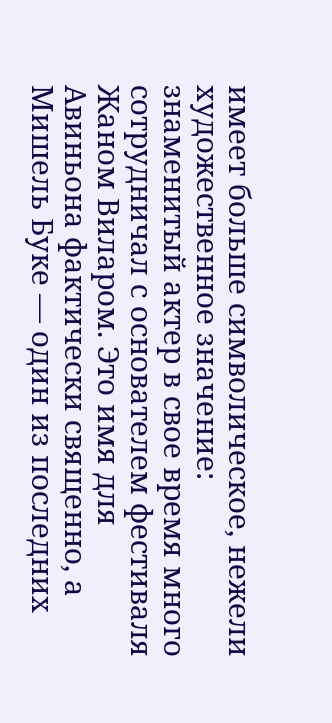имеет больше символическое, нежели художественное значение: знаменитый актер в свое время много сотрудничал с основателем фестиваля Жаном Виларом. Это имя для Авиньона фактически священно, а Мишель Буке — один из последних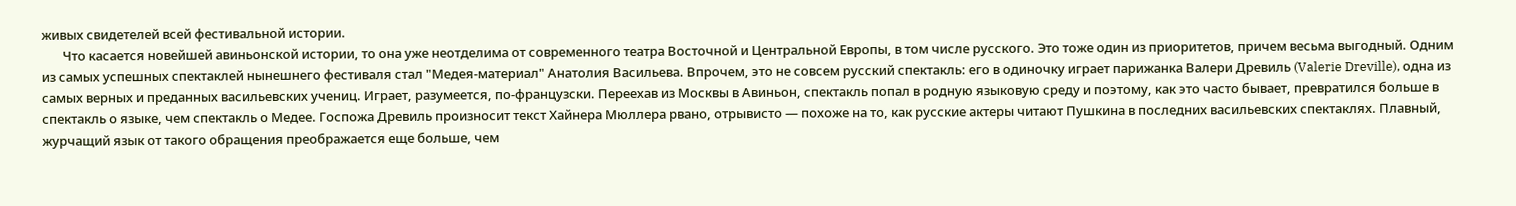живых свидетелей всей фестивальной истории.
       Что касается новейшей авиньонской истории, то она уже неотделима от современного театра Восточной и Центральной Европы, в том числе русского. Это тоже один из приоритетов, причем весьма выгодный. Одним из самых успешных спектаклей нынешнего фестиваля стал "Медея-материал" Анатолия Васильева. Впрочем, это не совсем русский спектакль: его в одиночку играет парижанка Валери Древиль (Valerie Dreville), одна из самых верных и преданных васильевских учениц. Играет, разумеется, по-французски. Переехав из Москвы в Авиньон, спектакль попал в родную языковую среду и поэтому, как это часто бывает, превратился больше в спектакль о языке, чем спектакль о Медее. Госпожа Древиль произносит текст Хайнера Мюллера рвано, отрывисто — похоже на то, как русские актеры читают Пушкина в последних васильевских спектаклях. Плавный, журчащий язык от такого обращения преображается еще больше, чем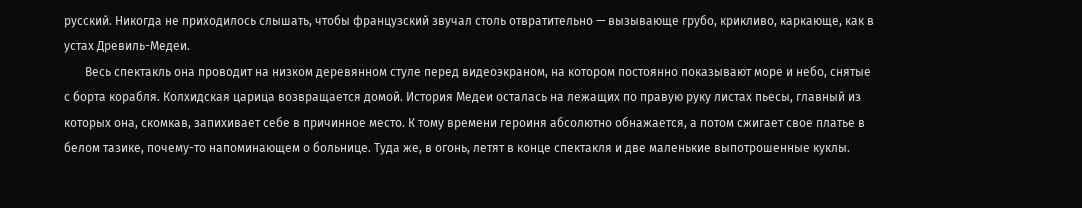русский. Никогда не приходилось слышать, чтобы французский звучал столь отвратительно — вызывающе грубо, крикливо, каркающе, как в устах Древиль-Медеи.
       Весь спектакль она проводит на низком деревянном стуле перед видеоэкраном, на котором постоянно показывают море и небо, снятые с борта корабля. Колхидская царица возвращается домой. История Медеи осталась на лежащих по правую руку листах пьесы, главный из которых она, скомкав, запихивает себе в причинное место. К тому времени героиня абсолютно обнажается, а потом сжигает свое платье в белом тазике, почему-то напоминающем о больнице. Туда же, в огонь, летят в конце спектакля и две маленькие выпотрошенные куклы.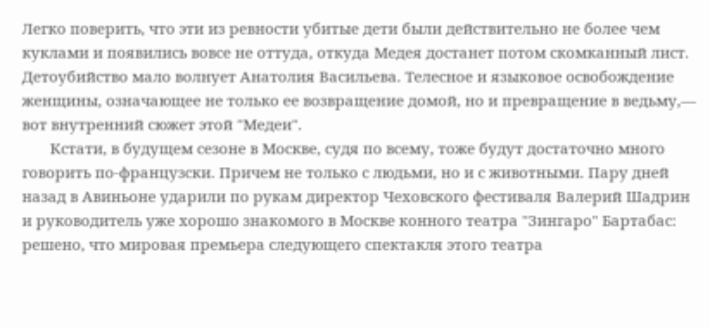Легко поверить, что эти из ревности убитые дети были действительно не более чем куклами и появились вовсе не оттуда, откуда Медея достанет потом скомканный лист. Детоубийство мало волнует Анатолия Васильева. Телесное и языковое освобождение женщины, означающее не только ее возвращение домой, но и превращение в ведьму,— вот внутренний сюжет этой "Медеи".
       Кстати, в будущем сезоне в Москве, судя по всему, тоже будут достаточно много говорить по-французски. Причем не только с людьми, но и с животными. Пару дней назад в Авиньоне ударили по рукам директор Чеховского фестиваля Валерий Шадрин и руководитель уже хорошо знакомого в Москве конного театра "Зингаро" Бартабас: решено, что мировая премьера следующего спектакля этого театра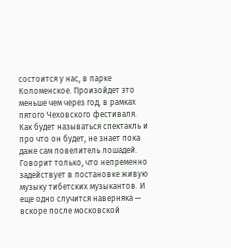состоится у нас, в парке Коломенское. Произойдет это меньше чем через год, в рамках пятого Чеховского фестиваля. Как будет называться спектакль и про что он будет, не знает пока даже сам повелитель лошадей. Говорит только, что непременно задействует в постановке живую музыку тибетских музыкантов. И еще одно случится наверняка — вскоре после московской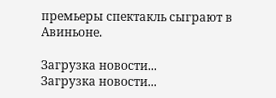премьеры спектакль сыграют в Авиньоне.

Загрузка новости...
Загрузка новости...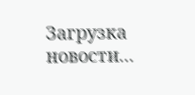Загрузка новости...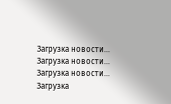Загрузка новости...
Загрузка новости...
Загрузка новости...
Загрузка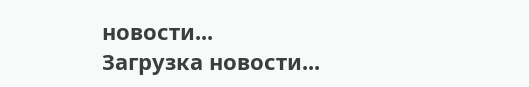новости...
Загрузка новости...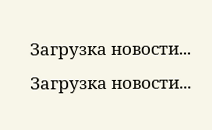Загрузка новости...
Загрузка новости...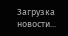Загрузка новости...